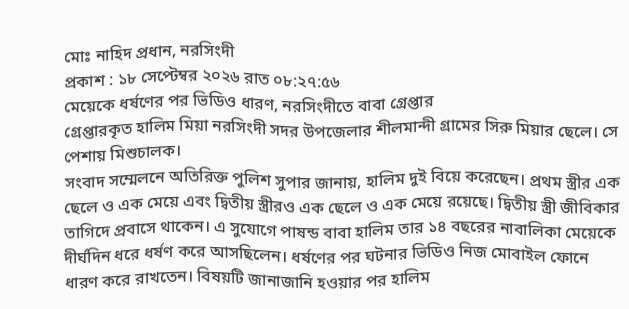মোঃ নাহিদ প্রধান, নরসিংদী
প্রকাশ : ১৮ সেপ্টেম্বর ২০২৬ রাত ০৮:২৭:৫৬
মেয়েকে ধর্ষণের পর ভিডিও ধারণ, নরসিংদীতে বাবা গ্রেপ্তার
গ্রেপ্তারকৃত হালিম মিয়া নরসিংদী সদর উপজেলার শীলমান্দী গ্রামের সিরু মিয়ার ছেলে। সে পেশায় মিশুচালক।
সংবাদ সম্মেলনে অতিরিক্ত পুলিশ সুপার জানায়, হালিম দুই বিয়ে করেছেন। প্রথম স্ত্রীর এক ছেলে ও এক মেয়ে এবং দ্বিতীয় স্ত্রীরও এক ছেলে ও এক মেয়ে রয়েছে। দ্বিতীয় স্ত্রী জীবিকার তাগিদে প্রবাসে থাকেন। এ সুযোগে পাষন্ড বাবা হালিম তার ১৪ বছরের নাবালিকা মেয়েকে দীর্ঘদিন ধরে ধর্ষণ করে আসছিলেন। ধর্ষণের পর ঘটনার ভিডিও নিজ মোবাইল ফোনে ধারণ করে রাখতেন। বিষয়টি জানাজানি হওয়ার পর হালিম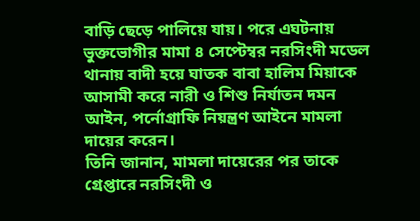বাড়ি ছেড়ে পালিয়ে যায়। পরে এঘটনায় ভুক্তভোগীর মামা ৪ সেপ্টেম্বর নরসিংদী মডেল থানায় বাদী হয়ে ঘাতক বাবা হালিম মিয়াকে আসামী করে নারী ও শিশু নির্যাতন দমন আইন, পর্নোগ্রাফি নিয়ন্ত্রণ আইনে মামলা দায়ের করেন।
তিনি জানান, মামলা দায়েরের পর তাকে গ্রেপ্তারে নরসিংদী ও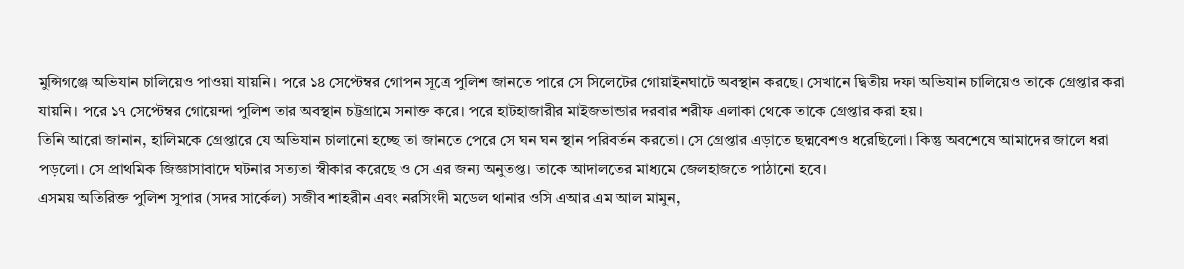মুন্সিগঞ্জে অভিযান চালিয়েও পাওয়া যায়নি। পরে ১৪ সেপ্টেম্বর গোপন সূত্রে পুলিশ জানতে পারে সে সিলেটের গোয়াইনঘাটে অবস্থান করছে। সেখানে দ্বিতীয় দফা অভিযান চালিয়েও তাকে গ্রেপ্তার করা যায়নি। পরে ১৭ সেপ্টেম্বর গোয়েন্দা পুলিশ তার অবস্থান চট্টগ্রামে সনাক্ত করে। পরে হাটহাজারীর মাইজভান্ডার দরবার শরীফ এলাকা থেকে তাকে গ্রেপ্তার করা হয়।
তিনি আরো জানান, হালিমকে গ্রেপ্তারে যে অভিযান চালানো হচ্ছে তা জানতে পেরে সে ঘন ঘন স্থান পরিবর্তন করতো। সে গ্রেপ্তার এড়াতে ছদ্মবেশও ধরেছিলো। কিন্তু অবশেষে আমাদের জালে ধরা পড়লো। সে প্রাথমিক জিজ্ঞাসাবাদে ঘটনার সত্যতা স্বীকার করেছে ও সে এর জন্য অনুতপ্ত। তাকে আদালতের মাধ্যমে জেলহাজতে পাঠানো হবে।
এসময় অতিরিক্ত পুলিশ সুপার (সদর সার্কেল) সজীব শাহরীন এবং নরসিংদী মডেল থানার ওসি এআর এম আল মামুন,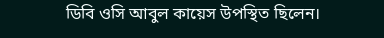ডিবি ওসি আবুল কায়েস উপস্থিত ছিলেন।